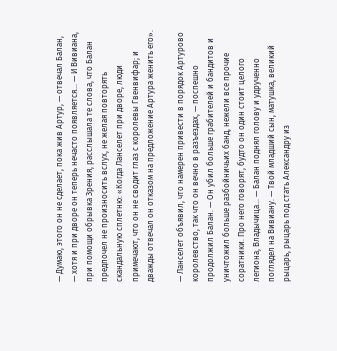— Думаю, этого он не сделает, пока жив Артур, — отвечал Балан, — хотя и при дворе он теперь нечасто появляется… — И Вивиана, при помощи обрывка Зрения, расслышала те слова, что Балан предпочел не произносить вслух, не желая повторять скандальную сплетню: «Когда Ланселет при дворе, люди примечают, что он не сводит глаз с королевы Гвенвифар; и дважды отвечал он отказом на предложение Артура женить его».

— Ланселет объявил, что намерен привести в порядок Артурово королевство, так что он вечно в разъездах, — поспешно продолжил Балан. — Он убил больше грабителей и бандитов и уничтожил больше разбойничьих банд, нежели все прочие соратники. Про него говорят, будто он один стоит целого легиона, Владычица… — Балан поднял голову и удрученно поглядел на Вивиану. — Твой младший сын, матушка, великий рыцарь, рыцарь под стать Александру из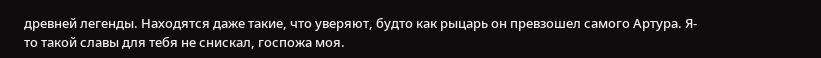древней легенды. Находятся даже такие, что уверяют, будто как рыцарь он превзошел самого Артура. Я-то такой славы для тебя не снискал, госпожа моя.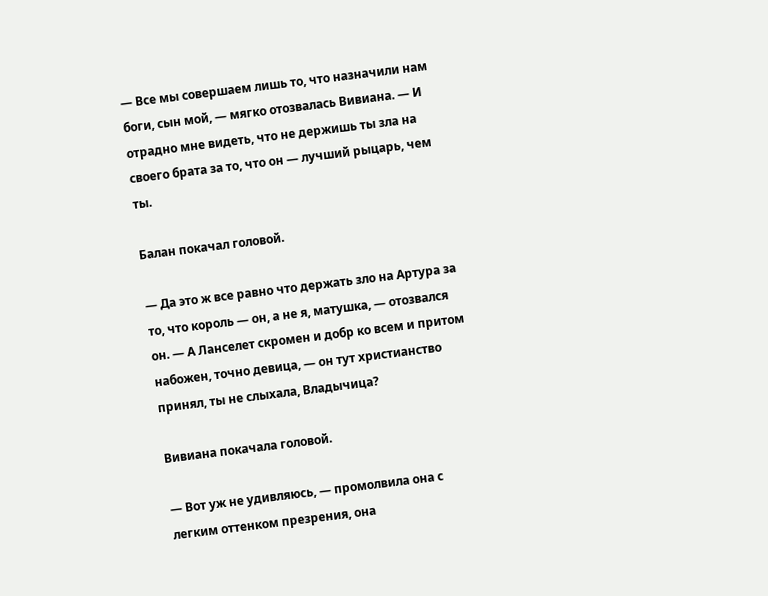— Все мы совершаем лишь то, что назначили нам боги, сын мой, — мягко отозвалась Вивиана. — И отрадно мне видеть, что не держишь ты зла на своего брата за то, что он — лучший рыцарь, чем ты.

Балан покачал головой.

— Да это ж все равно что держать зло на Артура за то, что король — он, а не я, матушка, — отозвался он. — А Ланселет скромен и добр ко всем и притом набожен, точно девица, — он тут христианство принял, ты не слыхала, Владычица?

Вивиана покачала головой.

— Вот уж не удивляюсь, — промолвила она с легким оттенком презрения, она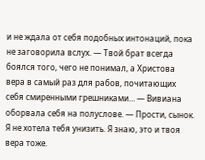и не ждала от себя подобных интонаций, пока не заговорила вслух. — Твой брат всегда боялся того, чего не понимал, а Христова вера в самый раз для рабов, почитающих себя смиренными грешниками… — Вивиана оборвала себя на полуслове. — Прости, сынок. Я не хотела тебя унизить. Я знаю, это и твоя вера тоже.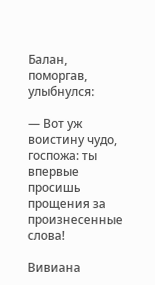Балан, поморгав, улыбнулся:

— Вот уж воистину чудо, госпожа: ты впервые просишь прощения за произнесенные слова!

Вивиана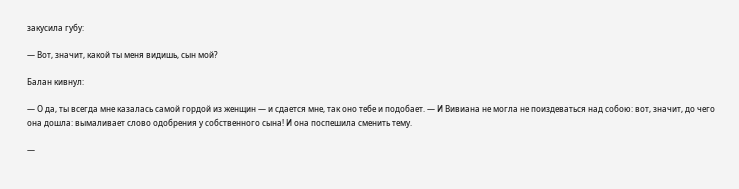закусила губу:

— Вот, значит, какой ты меня видишь, сын мой?

Балан кивнул:

— О да, ты всегда мне казалась самой гордой из женщин — и сдается мне, так оно тебе и подобает. — И Вивиана не могла не поиздеваться над собою: вот, значит, до чего она дошла: вымаливает слово одобрения у собственного сына! И она поспешила сменить тему.

—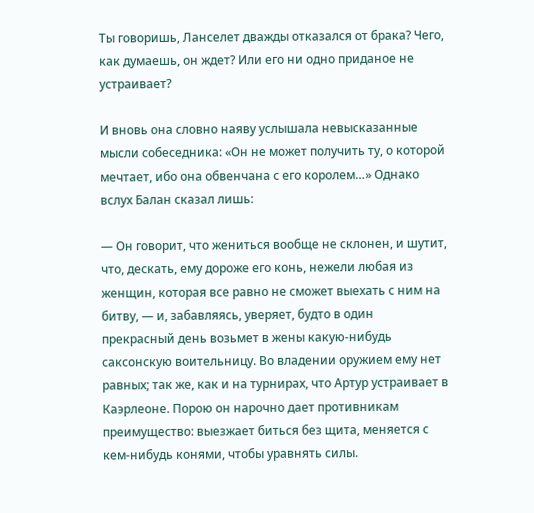Ты говоришь, Ланселет дважды отказался от брака? Чего, как думаешь, он ждет? Или его ни одно приданое не устраивает?

И вновь она словно наяву услышала невысказанные мысли собеседника: «Он не может получить ту, о которой мечтает, ибо она обвенчана с его королем…» Однако вслух Балан сказал лишь:

— Он говорит, что жениться вообще не склонен, и шутит, что, дескать, ему дороже его конь, нежели любая из женщин, которая все равно не сможет выехать с ним на битву, — и, забавляясь, уверяет, будто в один прекрасный день возьмет в жены какую-нибудь саксонскую воительницу. Во владении оружием ему нет равных; так же, как и на турнирах, что Артур устраивает в Каэрлеоне. Порою он нарочно дает противникам преимущество: выезжает биться без щита, меняется с кем-нибудь конями, чтобы уравнять силы.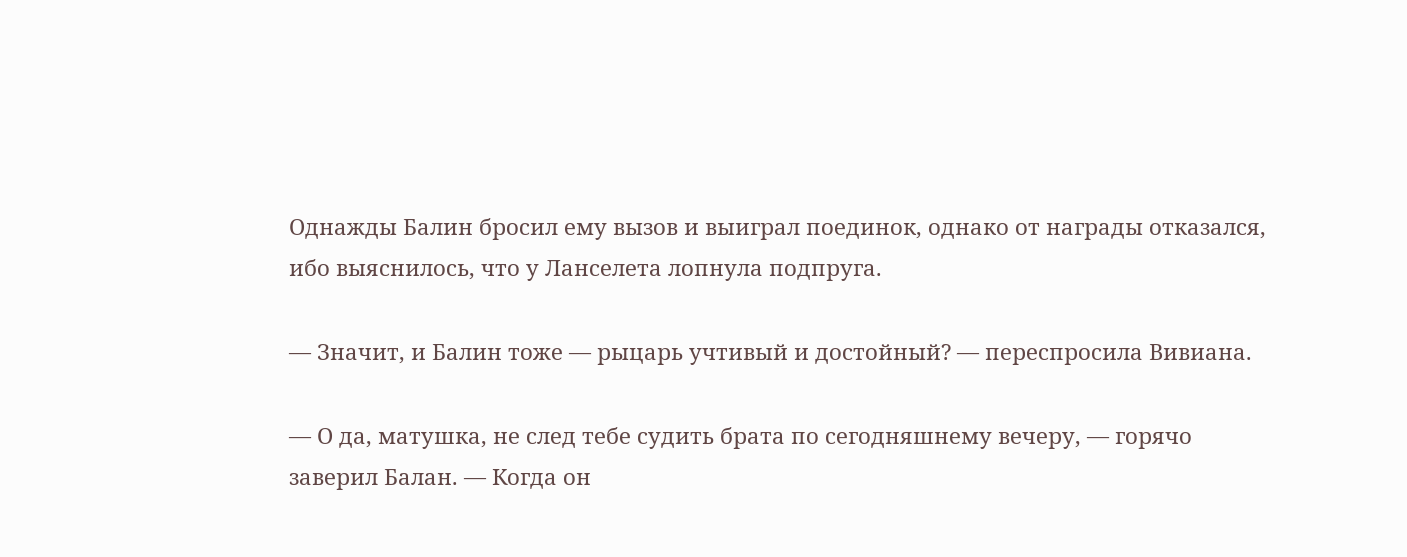Однажды Балин бросил ему вызов и выиграл поединок, однако от награды отказался, ибо выяснилось, что у Ланселета лопнула подпруга.

— Значит, и Балин тоже — рыцарь учтивый и достойный? — переспросила Вивиана.

— О да, матушка, не след тебе судить брата по сегодняшнему вечеру, — горячо заверил Балан. — Когда он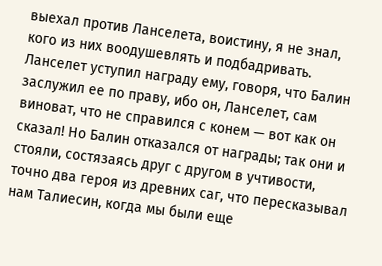выехал против Ланселета, воистину, я не знал, кого из них воодушевлять и подбадривать. Ланселет уступил награду ему, говоря, что Балин заслужил ее по праву, ибо он, Ланселет, сам виноват, что не справился с конем — вот как он сказал! Но Балин отказался от награды; так они и стояли, состязаясь друг с другом в учтивости, точно два героя из древних саг, что пересказывал нам Талиесин, когда мы были еще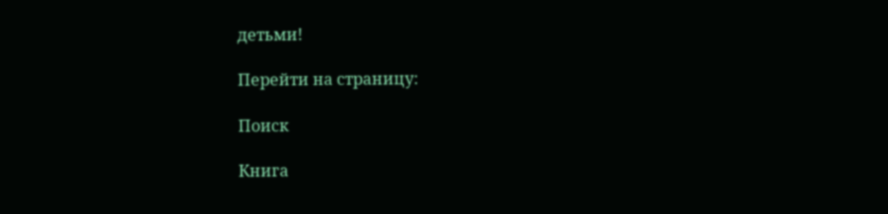детьми!

Перейти на страницу:

Поиск

Книга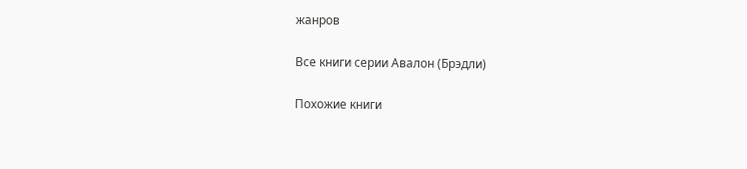жанров

Все книги серии Авалон (Брэдли)

Похожие книги